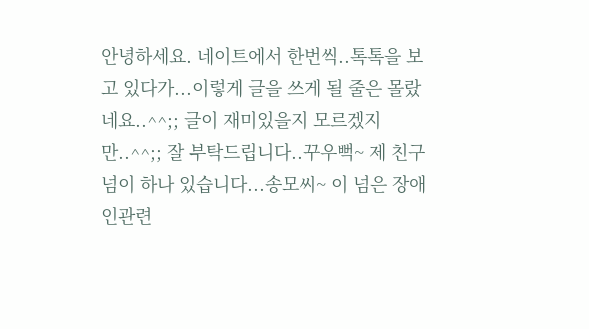안녕하세요. 네이트에서 한번씩..톡톡을 보고 있다가...이렇게 글을 쓰게 될 줄은 몰랐네요..^^;; 글이 재미있을지 모르겠지만..^^;; 잘 부탁드립니다..꾸우뻑~ 제 친구넘이 하나 있습니다...송모씨~ 이 넘은 장애인관련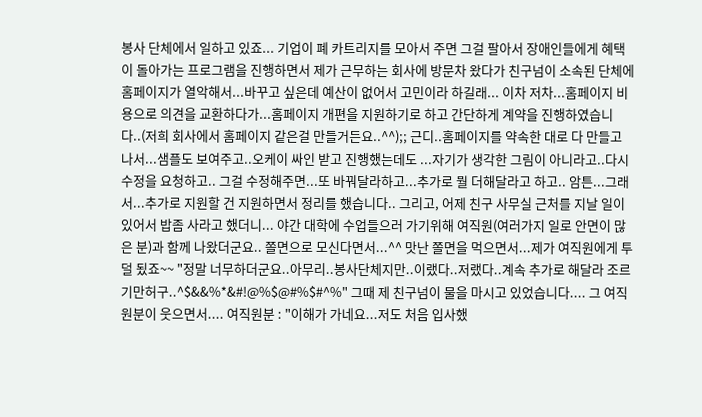봉사 단체에서 일하고 있죠... 기업이 폐 카트리지를 모아서 주면 그걸 팔아서 장애인들에게 혜택이 돌아가는 프로그램을 진행하면서 제가 근무하는 회사에 방문차 왔다가 친구넘이 소속된 단체에 홈페이지가 열악해서...바꾸고 싶은데 예산이 없어서 고민이라 하길래... 이차 저차...홈페이지 비용으로 의견을 교환하다가...홈페이지 개편을 지원하기로 하고 간단하게 계약을 진행하였습니다..(저희 회사에서 홈페이지 같은걸 만들거든요..^^);; 근디..홈페이지를 약속한 대로 다 만들고 나서...샘플도 보여주고..오케이 싸인 받고 진행했는데도 ...자기가 생각한 그림이 아니라고..다시 수정을 요청하고.. 그걸 수정해주면...또 바꿔달라하고...추가로 뭘 더해달라고 하고.. 암튼...그래서...추가로 지원할 건 지원하면서 정리를 했습니다.. 그리고, 어제 친구 사무실 근처를 지날 일이 있어서 밥좀 사라고 했더니... 야간 대학에 수업들으러 가기위해 여직원(여러가지 일로 안면이 많은 분)과 함께 나왔더군요.. 쫄면으로 모신다면서...^^ 맛난 쫄면을 먹으면서...제가 여직원에게 투덜 됬죠~~ "정말 너무하더군요..아무리..봉사단체지만..이랬다..저랬다..계속 추가로 해달라 조르기만허구..^$&&%*&#!@%$@#%$#^%" 그때 제 친구넘이 물을 마시고 있었습니다.... 그 여직원분이 웃으면서.... 여직원분 : "이해가 가네요...저도 처음 입사했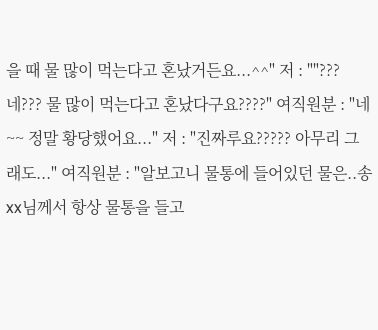을 때 물 많이 먹는다고 혼났거든요...^^" 저 : ""??? 네??? 물 많이 먹는다고 혼났다구요????" 여직원분 : "네~~ 정말 황당했어요..." 저 : "진짜루요????? 아무리 그래도..." 여직원분 : "알보고니 물통에 들어있던 물은..송xx님께서 항상 물통을 들고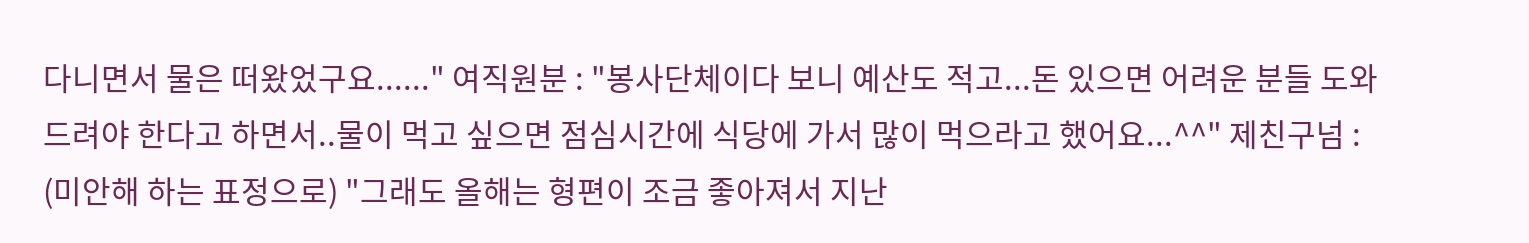다니면서 물은 떠왔었구요......" 여직원분 : "봉사단체이다 보니 예산도 적고...돈 있으면 어려운 분들 도와드려야 한다고 하면서..물이 먹고 싶으면 점심시간에 식당에 가서 많이 먹으라고 했어요...^^" 제친구넘 : (미안해 하는 표정으로) "그래도 올해는 형편이 조금 좋아져서 지난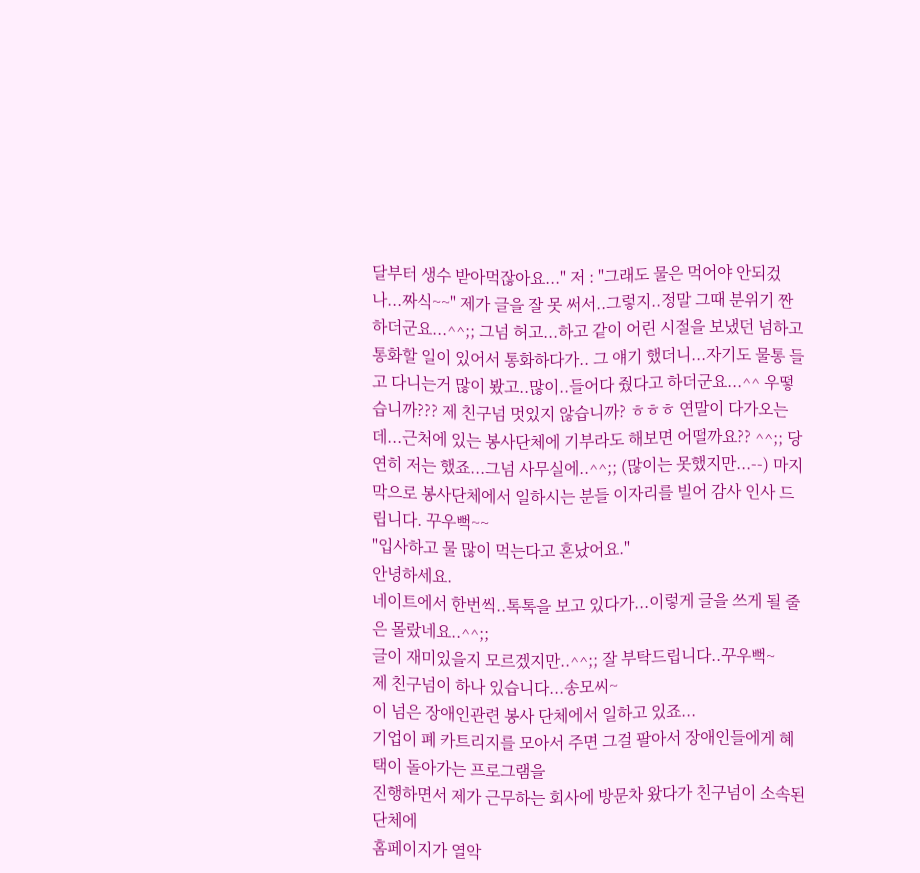달부터 생수 받아먹잖아요..." 저 : "그래도 물은 먹어야 안되겄나...짜식~~" 제가 글을 잘 못 써서..그렇지..정말 그때 분위기 짠하더군요...^^;; 그넘 허고...하고 같이 어린 시절을 보냈던 넘하고 통화할 일이 있어서 통화하다가.. 그 얘기 했더니...자기도 물통 들고 다니는거 많이 봤고..많이..들어다 줬다고 하더군요...^^ 우떻습니까??? 제 친구넘 멋있지 않습니까? ㅎㅎㅎ 연말이 다가오는데...근처에 있는 봉사단체에 기부라도 해보면 어떨까요?? ^^;; 당연히 저는 했죠...그넘 사무실에..^^;; (많이는 못했지만...--) 마지막으로 봉사단체에서 일하시는 분들 이자리를 빌어 감사 인사 드립니다. 꾸우뻑~~
"입사하고 물 많이 먹는다고 혼났어요."
안녕하세요.
네이트에서 한번씩..톡톡을 보고 있다가...이렇게 글을 쓰게 될 줄은 몰랐네요..^^;;
글이 재미있을지 모르겠지만..^^;; 잘 부탁드립니다..꾸우뻑~
제 친구넘이 하나 있습니다...송모씨~
이 넘은 장애인관련 봉사 단체에서 일하고 있죠...
기업이 폐 카트리지를 모아서 주면 그걸 팔아서 장애인들에게 혜택이 돌아가는 프로그램을
진행하면서 제가 근무하는 회사에 방문차 왔다가 친구넘이 소속된 단체에
홈페이지가 열악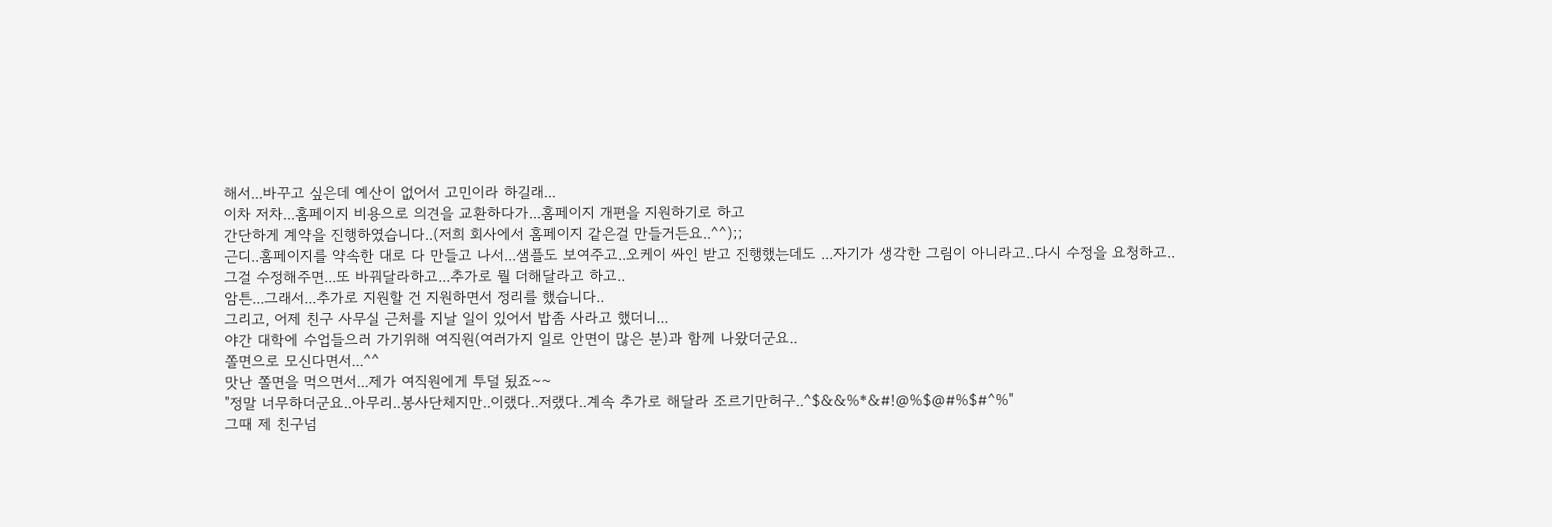해서...바꾸고 싶은데 예산이 없어서 고민이라 하길래...
이차 저차...홈페이지 비용으로 의견을 교환하다가...홈페이지 개편을 지원하기로 하고
간단하게 계약을 진행하였습니다..(저희 회사에서 홈페이지 같은걸 만들거든요..^^);;
근디..홈페이지를 약속한 대로 다 만들고 나서...샘플도 보여주고..오케이 싸인 받고 진행했는데도 ...자기가 생각한 그림이 아니라고..다시 수정을 요청하고..
그걸 수정해주면...또 바꿔달라하고...추가로 뭘 더해달라고 하고..
암튼...그래서...추가로 지원할 건 지원하면서 정리를 했습니다..
그리고, 어제 친구 사무실 근처를 지날 일이 있어서 밥좀 사라고 했더니...
야간 대학에 수업들으러 가기위해 여직원(여러가지 일로 안면이 많은 분)과 함께 나왔더군요..
쫄면으로 모신다면서...^^
맛난 쫄면을 먹으면서...제가 여직원에게 투덜 됬죠~~
"정말 너무하더군요..아무리..봉사단체지만..이랬다..저랬다..계속 추가로 해달라 조르기만허구..^$&&%*&#!@%$@#%$#^%"
그때 제 친구넘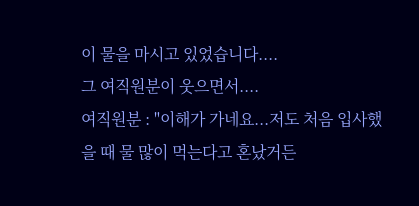이 물을 마시고 있었습니다....
그 여직원분이 웃으면서....
여직원분 : "이해가 가네요...저도 처음 입사했을 때 물 많이 먹는다고 혼났거든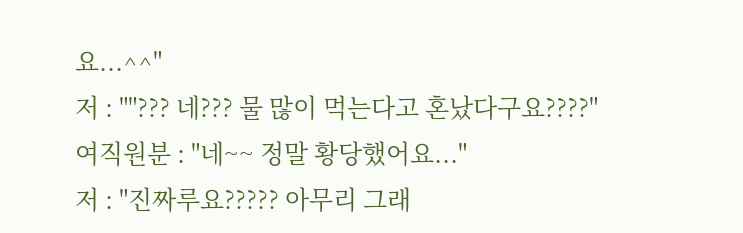요...^^"
저 : ""??? 네??? 물 많이 먹는다고 혼났다구요????"
여직원분 : "네~~ 정말 황당했어요..."
저 : "진짜루요????? 아무리 그래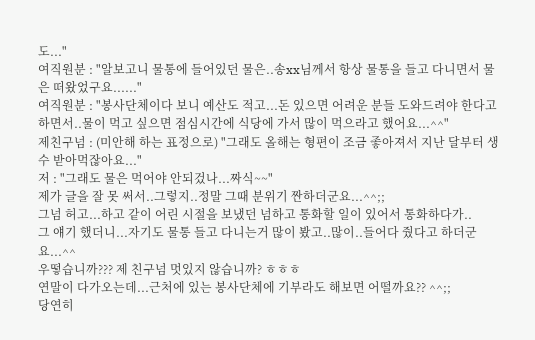도..."
여직원분 : "알보고니 물통에 들어있던 물은..송xx님께서 항상 물통을 들고 다니면서 물은 떠왔었구요......"
여직원분 : "봉사단체이다 보니 예산도 적고...돈 있으면 어려운 분들 도와드려야 한다고 하면서..물이 먹고 싶으면 점심시간에 식당에 가서 많이 먹으라고 했어요...^^"
제친구넘 : (미안해 하는 표정으로) "그래도 올해는 형편이 조금 좋아져서 지난 달부터 생수 받아먹잖아요..."
저 : "그래도 물은 먹어야 안되겄나...짜식~~"
제가 글을 잘 못 써서..그렇지..정말 그때 분위기 짠하더군요...^^;;
그넘 허고...하고 같이 어린 시절을 보냈던 넘하고 통화할 일이 있어서 통화하다가..
그 얘기 했더니...자기도 물통 들고 다니는거 많이 봤고..많이..들어다 줬다고 하더군요...^^
우떻습니까??? 제 친구넘 멋있지 않습니까? ㅎㅎㅎ
연말이 다가오는데...근처에 있는 봉사단체에 기부라도 해보면 어떨까요?? ^^;;
당연히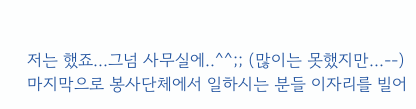저는 했죠...그넘 사무실에..^^;; (많이는 못했지만...--)
마지막으로 봉사단체에서 일하시는 분들 이자리를 빌어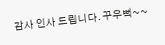감사 인사 드립니다. 꾸우뻑~~